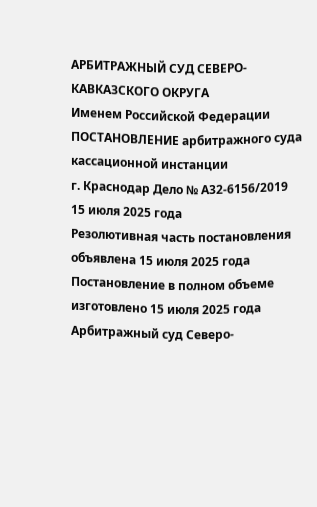АРБИТРАЖНЫЙ СУД СЕВЕРО-КАВКАЗСКОГО ОКРУГА
Именем Российской Федерации
ПОСТАНОВЛЕНИЕ арбитражного суда кассационной инстанции
г. Краснодар Дело № А32-6156/2019 15 июля 2025 года
Резолютивная часть постановления объявлена 15 июля 2025 года Постановление в полном объеме изготовлено 15 июля 2025 года
Арбитражный суд Северо-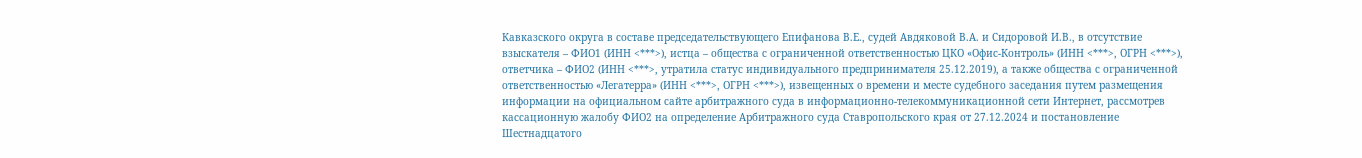Кавказского округа в составе председательствующего Епифанова В.Е., судей Авдяковой В.А. и Сидоровой И.В., в отсутствие взыскателя – ФИО1 (ИНН <***>), истца – общества с ограниченной ответственностью ЦКО «Офис-Контроль» (ИНН <***>, ОГРН <***>), ответчика – ФИО2 (ИНН <***>, утратила статус индивидуального предпринимателя 25.12.2019), а также общества с ограниченной ответственностью «Легатерра» (ИНН <***>, ОГРН <***>), извещенных о времени и месте судебного заседания путем размещения информации на официальном сайте арбитражного суда в информационно-телекоммуникационной сети Интернет, рассмотрев кассационную жалобу ФИО2 на определение Арбитражного суда Ставропольского края от 27.12.2024 и постановление Шестнадцатого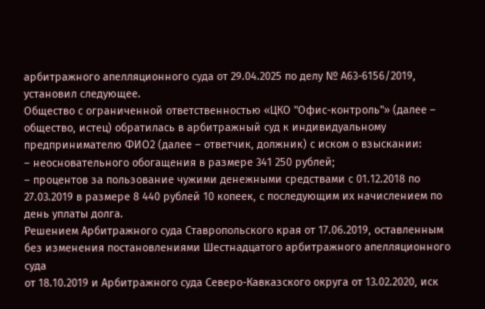арбитражного апелляционного суда от 29.04.2025 по делу № А63-6156/2019, установил следующее.
Общество с ограниченной ответственностью «ЦКО "Офис-контроль"» (далее – общество, истец) обратилась в арбитражный суд к индивидуальному предпринимателю ФИО2 (далее – ответчик, должник) с иском о взыскании:
– неосновательного обогащения в размере 341 250 рублей;
– процентов за пользование чужими денежными средствами с 01.12.2018 по 27.03.2019 в размере 8 440 рублей 10 копеек, с последующим их начислением по день уплаты долга.
Решением Арбитражного суда Ставропольского края от 17.06.2019, оставленным без изменения постановлениями Шестнадцатого арбитражного апелляционного суда
от 18.10.2019 и Арбитражного суда Северо-Кавказского округа от 13.02.2020, иск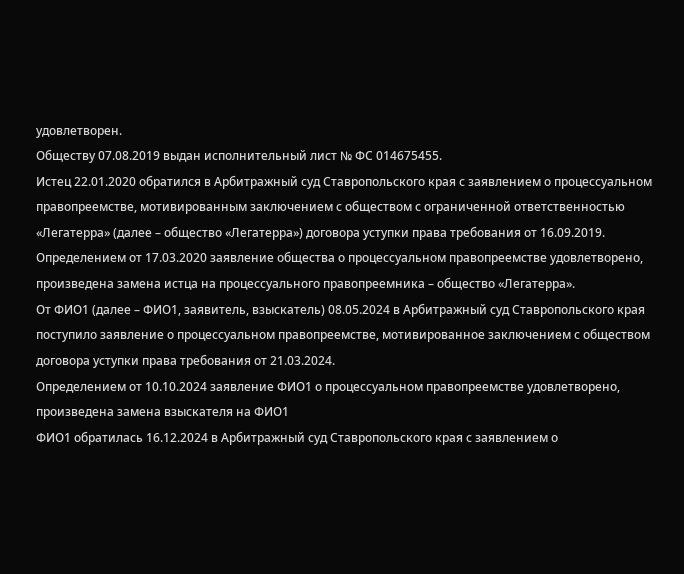удовлетворен.
Обществу 07.08.2019 выдан исполнительный лист № ФС 014675455.
Истец 22.01.2020 обратился в Арбитражный суд Ставропольского края с заявлением о процессуальном правопреемстве, мотивированным заключением с обществом с ограниченной ответственностью «Легатерра» (далее – общество «Легатерра») договора уступки права требования от 16.09.2019.
Определением от 17.03.2020 заявление общества о процессуальном правопреемстве удовлетворено, произведена замена истца на процессуального правопреемника – общество «Легатерра».
От ФИО1 (далее – ФИО1, заявитель, взыскатель) 08.05.2024 в Арбитражный суд Ставропольского края поступило заявление о процессуальном правопреемстве, мотивированное заключением с обществом договора уступки права требования от 21.03.2024.
Определением от 10.10.2024 заявление ФИО1 о процессуальном правопреемстве удовлетворено, произведена замена взыскателя на ФИО1
ФИО1 обратилась 16.12.2024 в Арбитражный суд Ставропольского края с заявлением о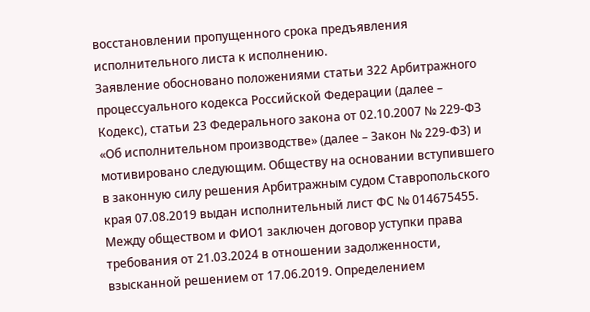восстановлении пропущенного срока предъявления исполнительного листа к исполнению.
Заявление обосновано положениями статьи 322 Арбитражного процессуального кодекса Российской Федерации (далее – Кодекс), статьи 23 Федерального закона от 02.10.2007 № 229-ФЗ «Об исполнительном производстве» (далее – Закон № 229-ФЗ) и мотивировано следующим. Обществу на основании вступившего в законную силу решения Арбитражным судом Ставропольского края 07.08.2019 выдан исполнительный лист ФС № 014675455. Между обществом и ФИО1 заключен договор уступки права требования от 21.03.2024 в отношении задолженности, взысканной решением от 17.06.2019. Определением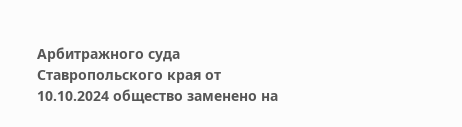Арбитражного суда Ставропольского края от 10.10.2024 общество заменено на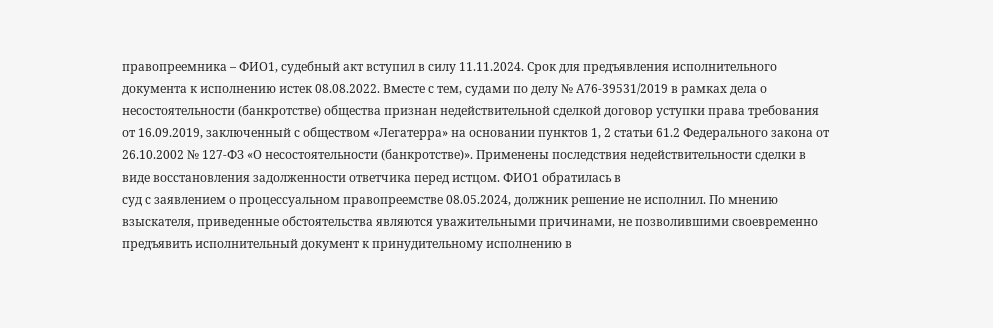правопреемника – ФИО1, судебный акт вступил в силу 11.11.2024. Срок для предъявления исполнительного документа к исполнению истек 08.08.2022. Вместе с тем, судами по делу № А76-39531/2019 в рамках дела о несостоятельности (банкротстве) общества признан недействительной сделкой договор уступки права требования от 16.09.2019, заключенный с обществом «Легатерра» на основании пунктов 1, 2 статьи 61.2 Федерального закона от 26.10.2002 № 127-ФЗ «О несостоятельности (банкротстве)». Применены последствия недействительности сделки в виде восстановления задолженности ответчика перед истцом. ФИО1 обратилась в
суд с заявлением о процессуальном правопреемстве 08.05.2024, должник решение не исполнил. По мнению взыскателя, приведенные обстоятельства являются уважительными причинами, не позволившими своевременно предъявить исполнительный документ к принудительному исполнению в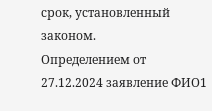срок, установленный законом.
Определением от 27.12.2024 заявление ФИО1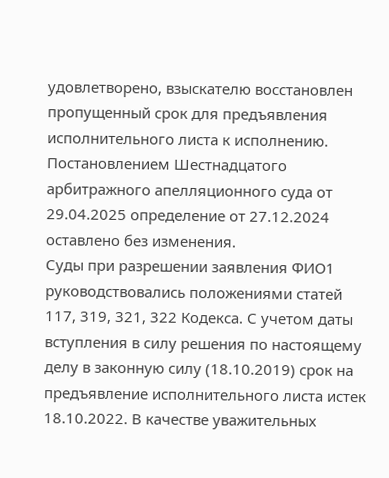удовлетворено, взыскателю восстановлен пропущенный срок для предъявления исполнительного листа к исполнению.
Постановлением Шестнадцатого арбитражного апелляционного суда от 29.04.2025 определение от 27.12.2024 оставлено без изменения.
Суды при разрешении заявления ФИО1 руководствовались положениями статей 117, 319, 321, 322 Кодекса. С учетом даты вступления в силу решения по настоящему делу в законную силу (18.10.2019) срок на предъявление исполнительного листа истек 18.10.2022. В качестве уважительных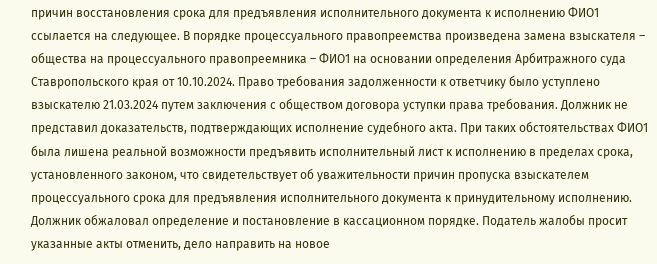причин восстановления срока для предъявления исполнительного документа к исполнению ФИО1 ссылается на следующее. В порядке процессуального правопреемства произведена замена взыскателя – общества на процессуального правопреемника – ФИО1 на основании определения Арбитражного суда Ставропольского края от 10.10.2024. Право требования задолженности к ответчику было уступлено взыскателю 21.03.2024 путем заключения с обществом договора уступки права требования. Должник не представил доказательств, подтверждающих исполнение судебного акта. При таких обстоятельствах ФИО1 была лишена реальной возможности предъявить исполнительный лист к исполнению в пределах срока, установленного законом, что свидетельствует об уважительности причин пропуска взыскателем процессуального срока для предъявления исполнительного документа к принудительному исполнению.
Должник обжаловал определение и постановление в кассационном порядке. Податель жалобы просит указанные акты отменить, дело направить на новое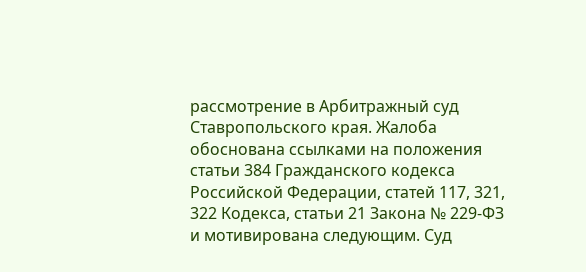рассмотрение в Арбитражный суд Ставропольского края. Жалоба обоснована ссылками на положения статьи 384 Гражданского кодекса Российской Федерации, статей 117, 321, 322 Кодекса, статьи 21 Закона № 229-ФЗ и мотивирована следующим. Суд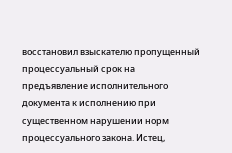восстановил взыскателю пропущенный процессуальный срок на предъявление исполнительного документа к исполнению при существенном нарушении норм процессуального закона. Истец,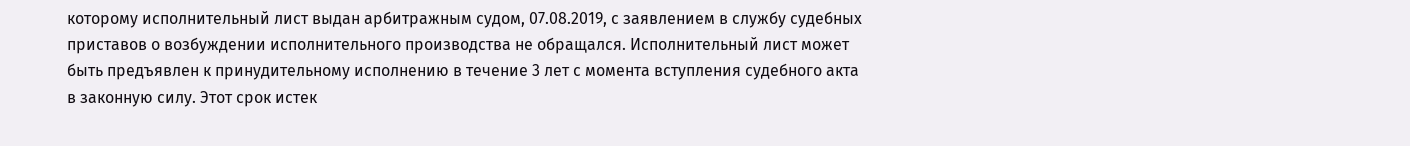которому исполнительный лист выдан арбитражным судом, 07.08.2019, с заявлением в службу судебных приставов о возбуждении исполнительного производства не обращался. Исполнительный лист может быть предъявлен к принудительному исполнению в течение 3 лет с момента вступления судебного акта в законную силу. Этот срок истек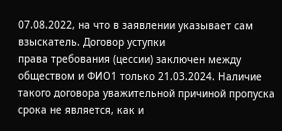07.08.2022, на что в заявлении указывает сам взыскатель. Договор уступки
права требования (цессии) заключен между обществом и ФИО1 только 21.03.2024. Наличие такого договора уважительной причиной пропуска срока не является, как и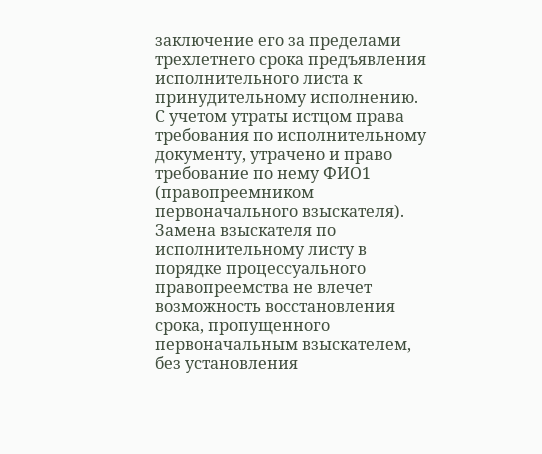заключение его за пределами трехлетнего срока предъявления исполнительного листа к принудительному исполнению. С учетом утраты истцом права требования по исполнительному документу, утрачено и право требование по нему ФИО1 (правопреемником первоначального взыскателя). Замена взыскателя по исполнительному листу в порядке процессуального правопреемства не влечет возможность восстановления срока, пропущенного первоначальным взыскателем, без установления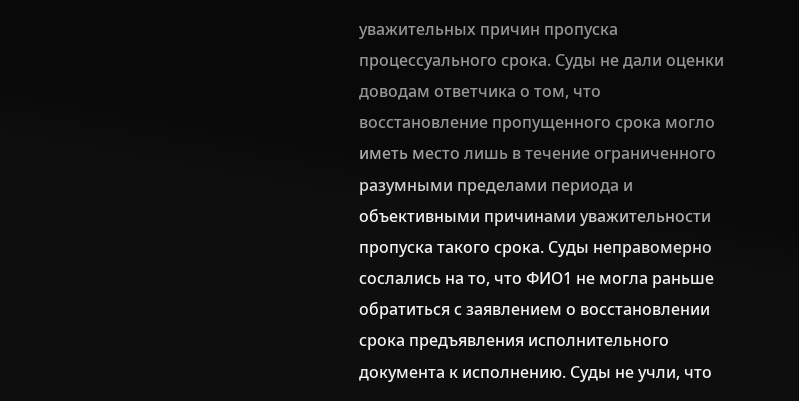уважительных причин пропуска процессуального срока. Суды не дали оценки доводам ответчика о том, что восстановление пропущенного срока могло иметь место лишь в течение ограниченного разумными пределами периода и объективными причинами уважительности пропуска такого срока. Суды неправомерно сослались на то, что ФИО1 не могла раньше обратиться с заявлением о восстановлении срока предъявления исполнительного документа к исполнению. Суды не учли, что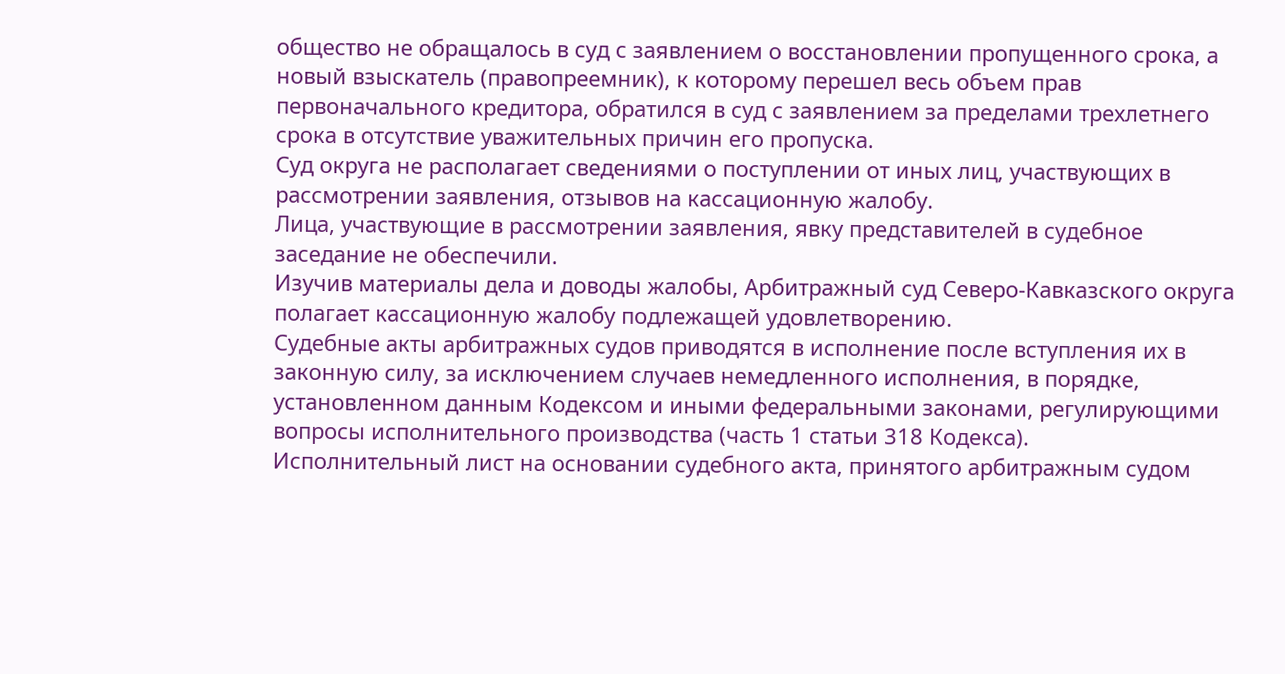общество не обращалось в суд с заявлением о восстановлении пропущенного срока, а новый взыскатель (правопреемник), к которому перешел весь объем прав первоначального кредитора, обратился в суд с заявлением за пределами трехлетнего срока в отсутствие уважительных причин его пропуска.
Суд округа не располагает сведениями о поступлении от иных лиц, участвующих в рассмотрении заявления, отзывов на кассационную жалобу.
Лица, участвующие в рассмотрении заявления, явку представителей в судебное заседание не обеспечили.
Изучив материалы дела и доводы жалобы, Арбитражный суд Северо-Кавказского округа полагает кассационную жалобу подлежащей удовлетворению.
Судебные акты арбитражных судов приводятся в исполнение после вступления их в законную силу, за исключением случаев немедленного исполнения, в порядке, установленном данным Кодексом и иными федеральными законами, регулирующими вопросы исполнительного производства (часть 1 статьи 318 Кодекса).
Исполнительный лист на основании судебного акта, принятого арбитражным судом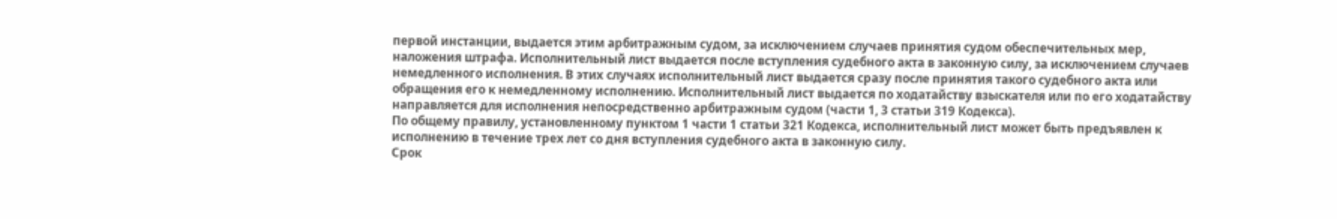первой инстанции, выдается этим арбитражным судом, за исключением случаев принятия судом обеспечительных мер, наложения штрафа. Исполнительный лист выдается после вступления судебного акта в законную силу, за исключением случаев немедленного исполнения. В этих случаях исполнительный лист выдается сразу после принятия такого судебного акта или обращения его к немедленному исполнению. Исполнительный лист выдается по ходатайству взыскателя или по его ходатайству
направляется для исполнения непосредственно арбитражным судом (части 1, 3 статьи 319 Кодекса).
По общему правилу, установленному пунктом 1 части 1 статьи 321 Кодекса, исполнительный лист может быть предъявлен к исполнению в течение трех лет со дня вступления судебного акта в законную силу.
Срок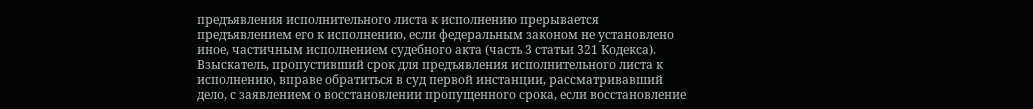предъявления исполнительного листа к исполнению прерывается предъявлением его к исполнению, если федеральным законом не установлено иное, частичным исполнением судебного акта (часть 3 статьи 321 Кодекса).
Взыскатель, пропустивший срок для предъявления исполнительного листа к исполнению, вправе обратиться в суд первой инстанции, рассматривавший дело, с заявлением о восстановлении пропущенного срока, если восстановление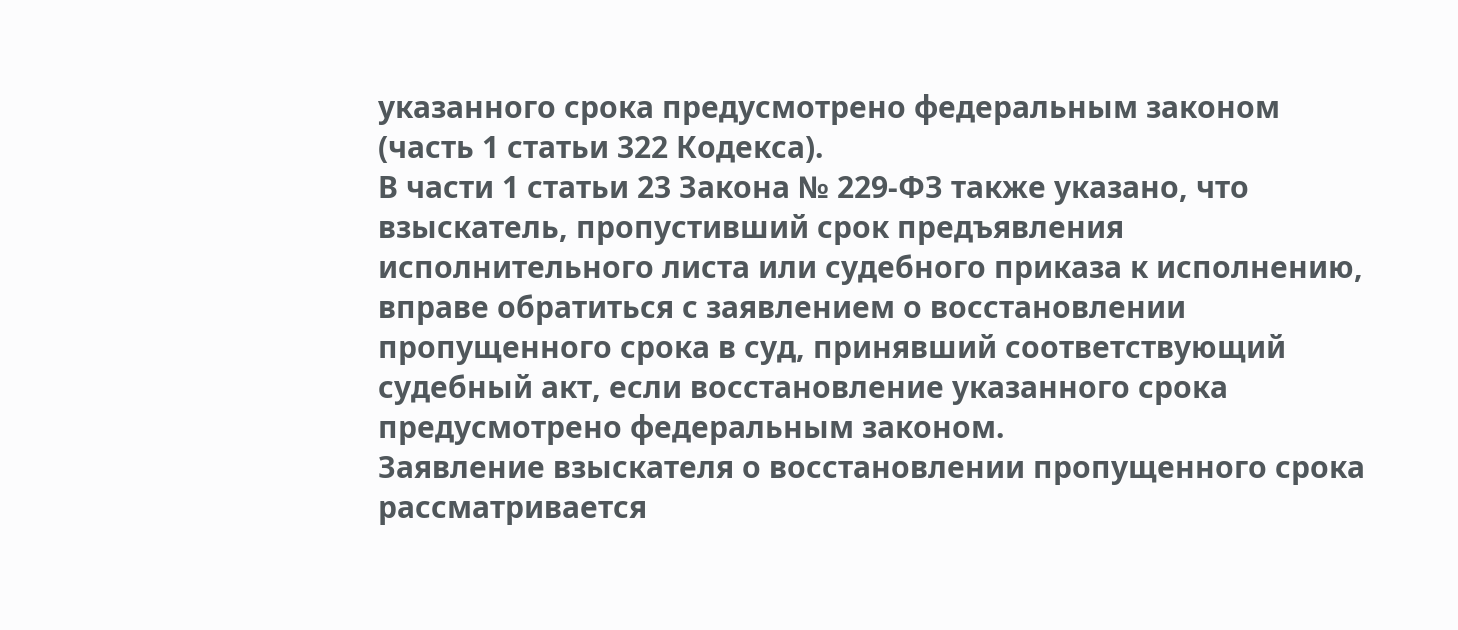указанного срока предусмотрено федеральным законом (часть 1 статьи 322 Кодекса).
В части 1 статьи 23 Закона № 229-ФЗ также указано, что взыскатель, пропустивший срок предъявления исполнительного листа или судебного приказа к исполнению, вправе обратиться с заявлением о восстановлении пропущенного срока в суд, принявший соответствующий судебный акт, если восстановление указанного срока предусмотрено федеральным законом.
Заявление взыскателя о восстановлении пропущенного срока рассматривается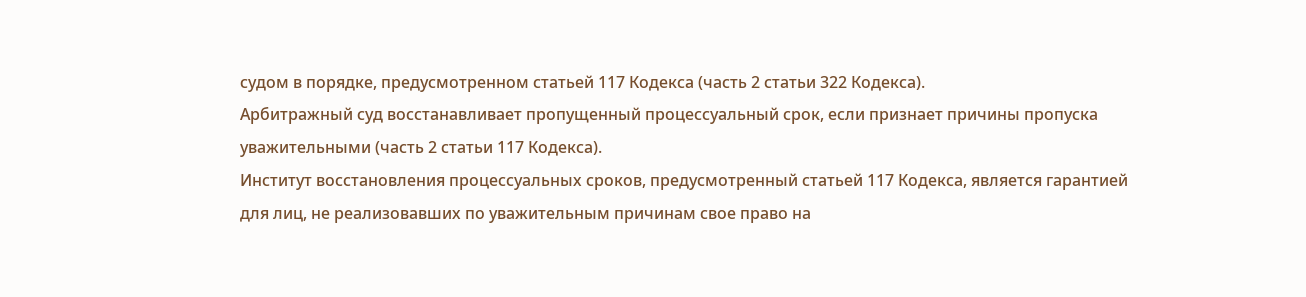судом в порядке, предусмотренном статьей 117 Кодекса (часть 2 статьи 322 Кодекса).
Арбитражный суд восстанавливает пропущенный процессуальный срок, если признает причины пропуска уважительными (часть 2 статьи 117 Кодекса).
Институт восстановления процессуальных сроков, предусмотренный статьей 117 Кодекса, является гарантией для лиц, не реализовавших по уважительным причинам свое право на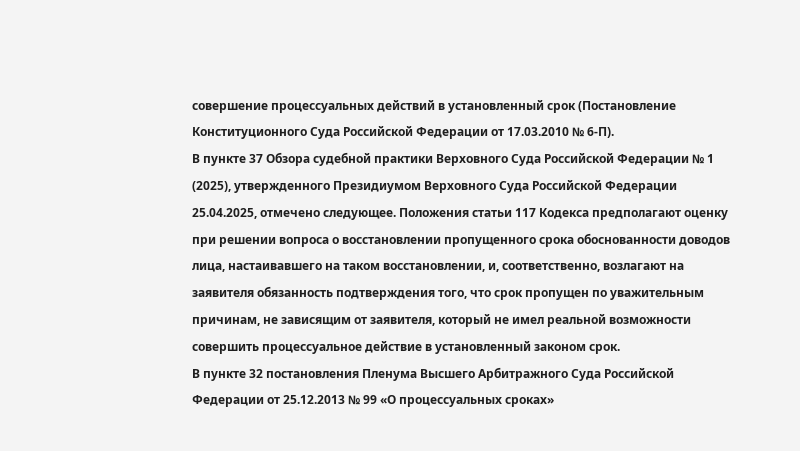совершение процессуальных действий в установленный срок (Постановление Конституционного Суда Российской Федерации от 17.03.2010 № 6-П).
В пункте 37 Обзора судебной практики Верховного Суда Российской Федерации № 1 (2025), утвержденного Президиумом Верховного Суда Российской Федерации 25.04.2025, отмечено следующее. Положения статьи 117 Кодекса предполагают оценку при решении вопроса о восстановлении пропущенного срока обоснованности доводов лица, настаивавшего на таком восстановлении, и, соответственно, возлагают на заявителя обязанность подтверждения того, что срок пропущен по уважительным причинам, не зависящим от заявителя, который не имел реальной возможности совершить процессуальное действие в установленный законом срок.
В пункте 32 постановления Пленума Высшего Арбитражного Суда Российской Федерации от 25.12.2013 № 99 «О процессуальных сроках»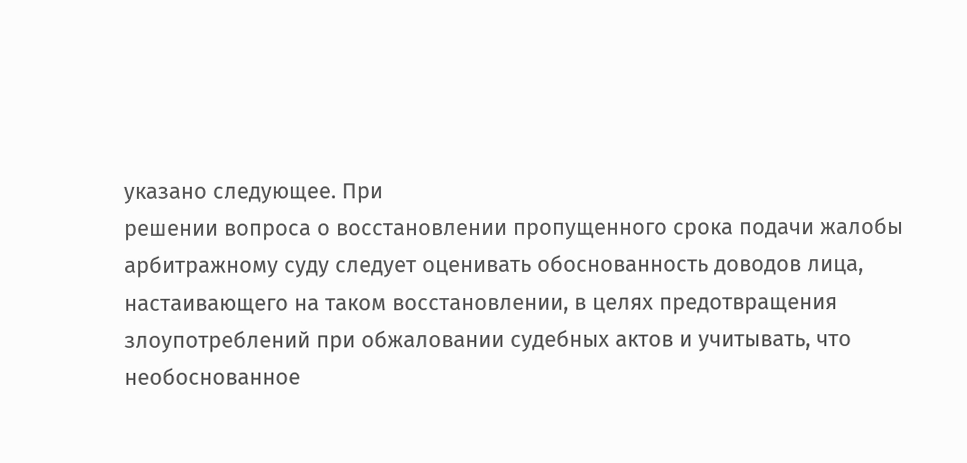указано следующее. При
решении вопроса о восстановлении пропущенного срока подачи жалобы арбитражному суду следует оценивать обоснованность доводов лица, настаивающего на таком восстановлении, в целях предотвращения злоупотреблений при обжаловании судебных актов и учитывать, что необоснованное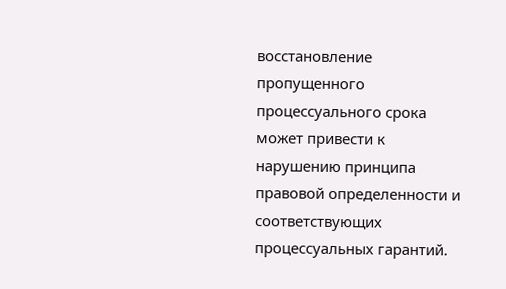восстановление пропущенного процессуального срока может привести к нарушению принципа правовой определенности и соответствующих процессуальных гарантий.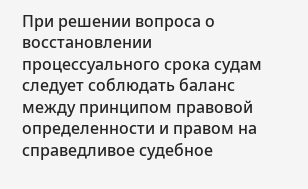При решении вопроса о восстановлении процессуального срока судам следует соблюдать баланс между принципом правовой определенности и правом на справедливое судебное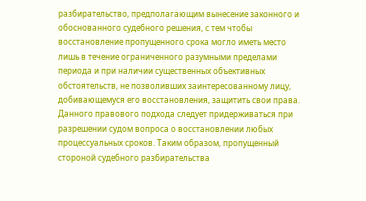разбирательство, предполагающим вынесение законного и обоснованного судебного решения, с тем чтобы восстановление пропущенного срока могло иметь место лишь в течение ограниченного разумными пределами периода и при наличии существенных объективных обстоятельств, не позволивших заинтересованному лицу, добивающемуся его восстановления, защитить свои права. Данного правового подхода следует придерживаться при разрешении судом вопроса о восстановлении любых процессуальных сроков. Таким образом, пропущенный стороной судебного разбирательства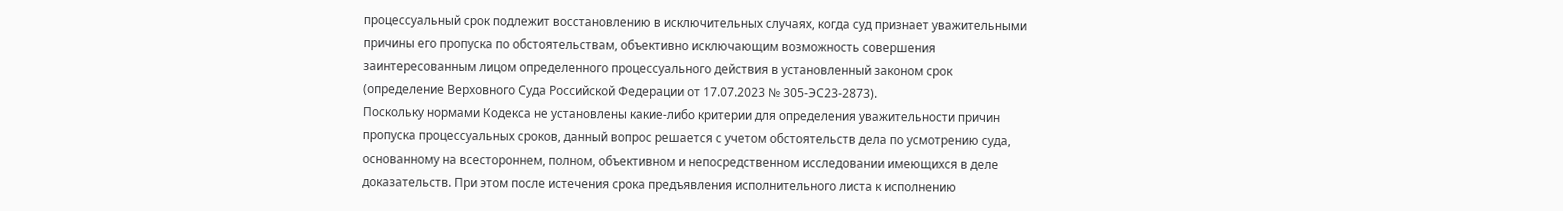процессуальный срок подлежит восстановлению в исключительных случаях, когда суд признает уважительными причины его пропуска по обстоятельствам, объективно исключающим возможность совершения заинтересованным лицом определенного процессуального действия в установленный законом срок (определение Верховного Суда Российской Федерации от 17.07.2023 № 305-ЭС23-2873).
Поскольку нормами Кодекса не установлены какие-либо критерии для определения уважительности причин пропуска процессуальных сроков, данный вопрос решается с учетом обстоятельств дела по усмотрению суда, основанному на всестороннем, полном, объективном и непосредственном исследовании имеющихся в деле доказательств. При этом после истечения срока предъявления исполнительного листа к исполнению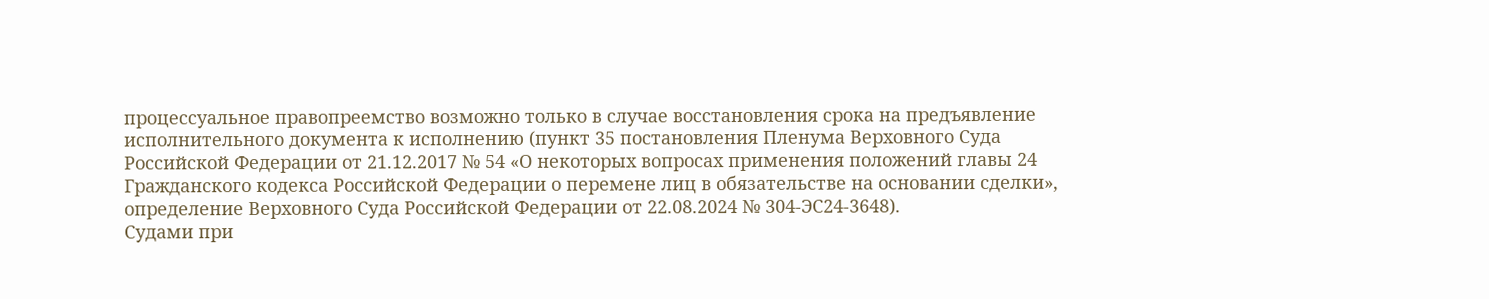процессуальное правопреемство возможно только в случае восстановления срока на предъявление исполнительного документа к исполнению (пункт 35 постановления Пленума Верховного Суда Российской Федерации от 21.12.2017 № 54 «О некоторых вопросах применения положений главы 24 Гражданского кодекса Российской Федерации о перемене лиц в обязательстве на основании сделки», определение Верховного Суда Российской Федерации от 22.08.2024 № 304-ЭС24-3648).
Судами при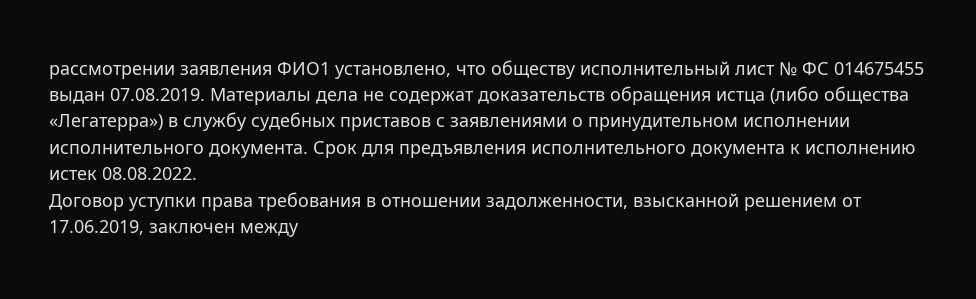рассмотрении заявления ФИО1 установлено, что обществу исполнительный лист № ФС 014675455 выдан 07.08.2019. Материалы дела не содержат доказательств обращения истца (либо общества «Легатерра») в службу судебных приставов с заявлениями о принудительном исполнении исполнительного документа. Срок для предъявления исполнительного документа к исполнению истек 08.08.2022.
Договор уступки права требования в отношении задолженности, взысканной решением от 17.06.2019, заключен между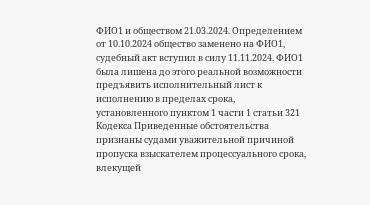ФИО1 и обществом 21.03.2024. Определением от 10.10.2024 общество заменено на ФИО1, судебный акт вступил в силу 11.11.2024. ФИО1 была лишена до этого реальной возможности предъявить исполнительный лист к исполнению в пределах срока, установленного пунктом 1 части 1 статьи 321 Кодекса Приведенные обстоятельства признаны судами уважительной причиной пропуска взыскателем процессуального срока, влекущей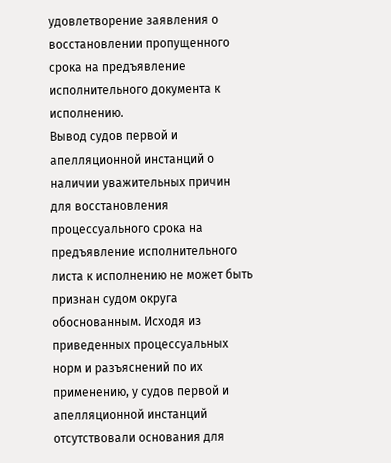удовлетворение заявления о восстановлении пропущенного срока на предъявление исполнительного документа к исполнению.
Вывод судов первой и апелляционной инстанций о наличии уважительных причин для восстановления процессуального срока на предъявление исполнительного листа к исполнению не может быть признан судом округа обоснованным. Исходя из приведенных процессуальных норм и разъяснений по их применению, у судов первой и апелляционной инстанций отсутствовали основания для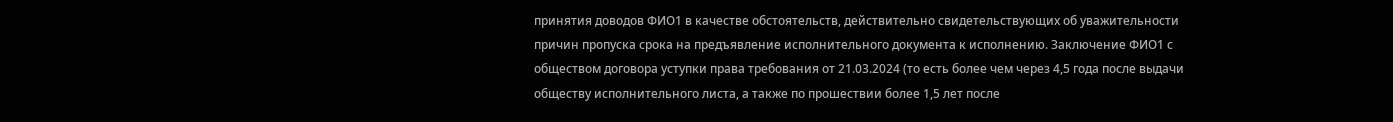принятия доводов ФИО1 в качестве обстоятельств, действительно свидетельствующих об уважительности причин пропуска срока на предъявление исполнительного документа к исполнению. Заключение ФИО1 с обществом договора уступки права требования от 21.03.2024 (то есть более чем через 4,5 года после выдачи обществу исполнительного листа, а также по прошествии более 1,5 лет после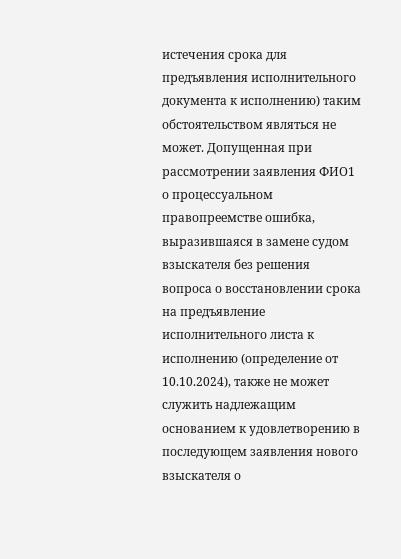истечения срока для предъявления исполнительного документа к исполнению) таким обстоятельством являться не может. Допущенная при рассмотрении заявления ФИО1 о процессуальном правопреемстве ошибка, выразившаяся в замене судом взыскателя без решения вопроса о восстановлении срока на предъявление исполнительного листа к исполнению (определение от 10.10.2024), также не может служить надлежащим основанием к удовлетворению в последующем заявления нового взыскателя о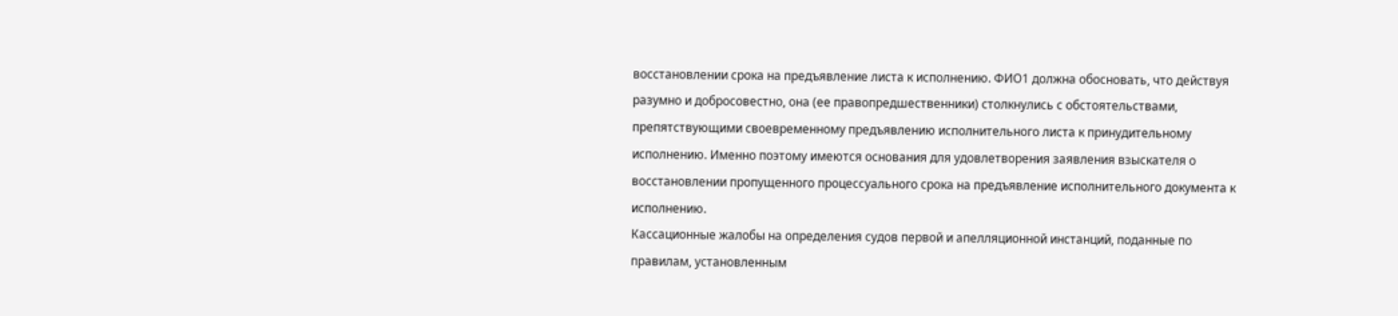восстановлении срока на предъявление листа к исполнению. ФИО1 должна обосновать, что действуя разумно и добросовестно, она (ее правопредшественники) столкнулись с обстоятельствами, препятствующими своевременному предъявлению исполнительного листа к принудительному исполнению. Именно поэтому имеются основания для удовлетворения заявления взыскателя о восстановлении пропущенного процессуального срока на предъявление исполнительного документа к исполнению.
Кассационные жалобы на определения судов первой и апелляционной инстанций, поданные по правилам, установленным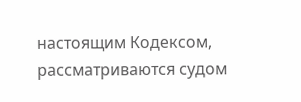настоящим Кодексом, рассматриваются судом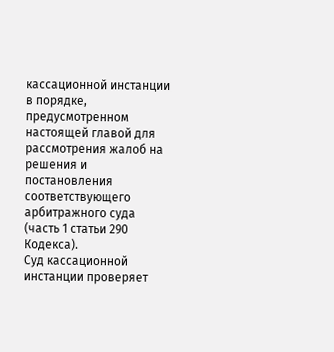кассационной инстанции в порядке, предусмотренном настоящей главой для
рассмотрения жалоб на решения и постановления соответствующего арбитражного суда (часть 1 статьи 290 Кодекса).
Суд кассационной инстанции проверяет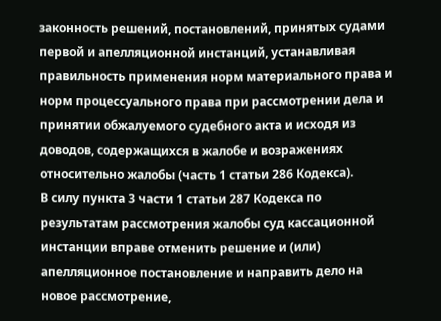законность решений, постановлений, принятых судами первой и апелляционной инстанций, устанавливая правильность применения норм материального права и норм процессуального права при рассмотрении дела и принятии обжалуемого судебного акта и исходя из доводов, содержащихся в жалобе и возражениях относительно жалобы (часть 1 статьи 286 Кодекса).
В силу пункта 3 части 1 статьи 287 Кодекса по результатам рассмотрения жалобы суд кассационной инстанции вправе отменить решение и (или) апелляционное постановление и направить дело на новое рассмотрение,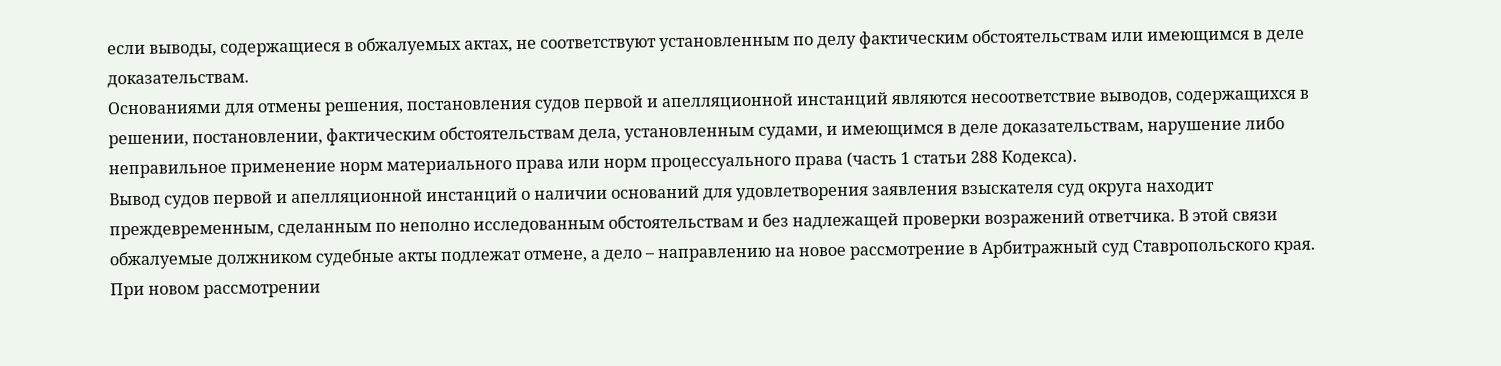если выводы, содержащиеся в обжалуемых актах, не соответствуют установленным по делу фактическим обстоятельствам или имеющимся в деле доказательствам.
Основаниями для отмены решения, постановления судов первой и апелляционной инстанций являются несоответствие выводов, содержащихся в решении, постановлении, фактическим обстоятельствам дела, установленным судами, и имеющимся в деле доказательствам, нарушение либо неправильное применение норм материального права или норм процессуального права (часть 1 статьи 288 Кодекса).
Вывод судов первой и апелляционной инстанций о наличии оснований для удовлетворения заявления взыскателя суд округа находит преждевременным, сделанным по неполно исследованным обстоятельствам и без надлежащей проверки возражений ответчика. В этой связи обжалуемые должником судебные акты подлежат отмене, а дело – направлению на новое рассмотрение в Арбитражный суд Ставропольского края.
При новом рассмотрении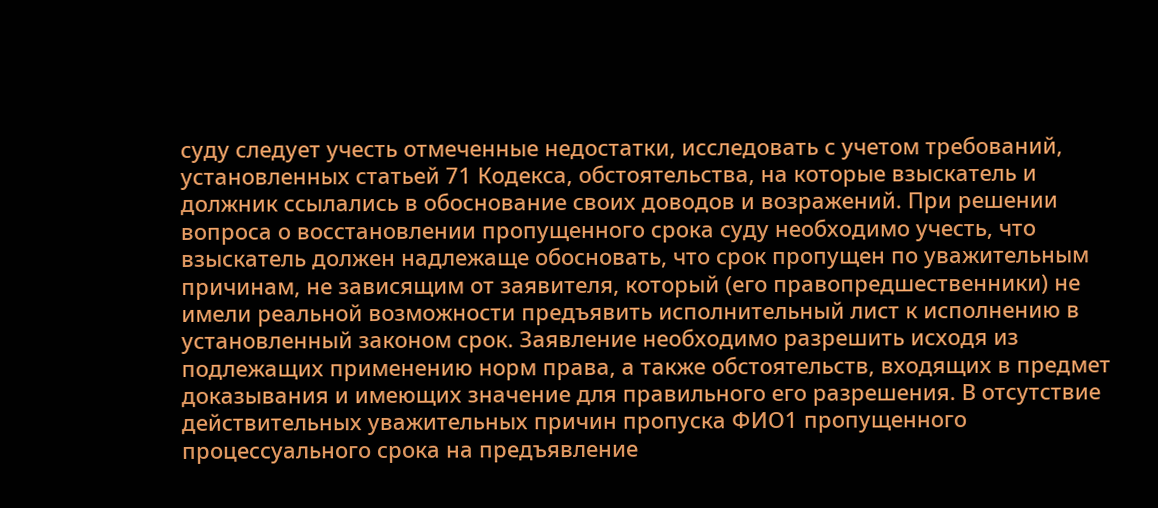суду следует учесть отмеченные недостатки, исследовать с учетом требований, установленных статьей 71 Кодекса, обстоятельства, на которые взыскатель и должник ссылались в обоснование своих доводов и возражений. При решении вопроса о восстановлении пропущенного срока суду необходимо учесть, что взыскатель должен надлежаще обосновать, что срок пропущен по уважительным причинам, не зависящим от заявителя, который (его правопредшественники) не имели реальной возможности предъявить исполнительный лист к исполнению в установленный законом срок. Заявление необходимо разрешить исходя из подлежащих применению норм права, а также обстоятельств, входящих в предмет доказывания и имеющих значение для правильного его разрешения. В отсутствие действительных уважительных причин пропуска ФИО1 пропущенного процессуального срока на предъявление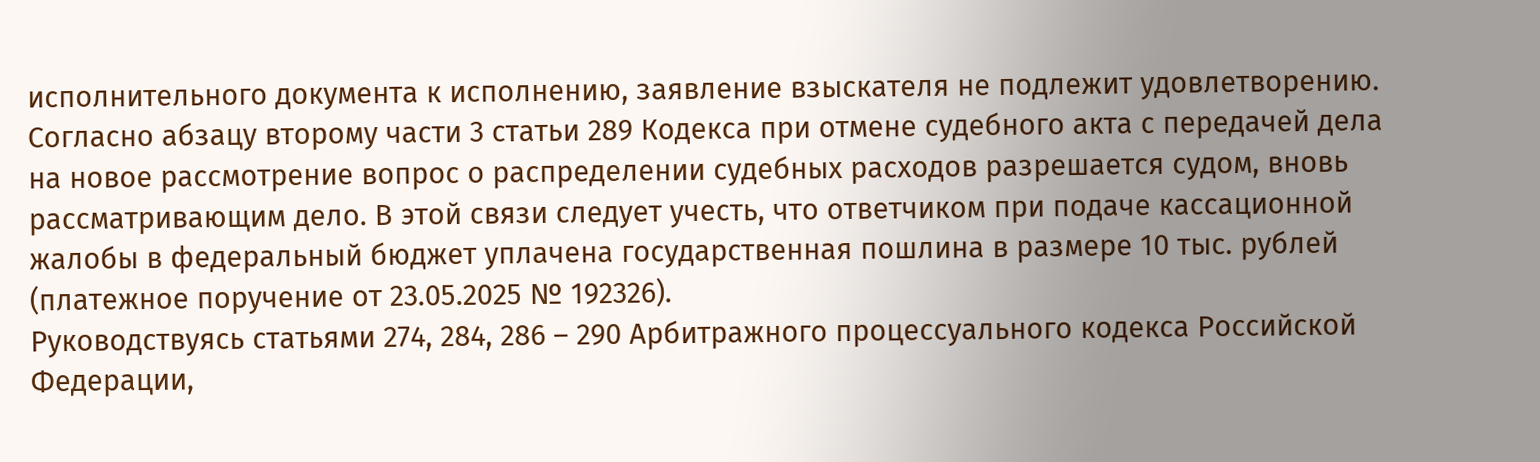исполнительного документа к исполнению, заявление взыскателя не подлежит удовлетворению.
Согласно абзацу второму части 3 статьи 289 Кодекса при отмене судебного акта с передачей дела на новое рассмотрение вопрос о распределении судебных расходов разрешается судом, вновь рассматривающим дело. В этой связи следует учесть, что ответчиком при подаче кассационной жалобы в федеральный бюджет уплачена государственная пошлина в размере 10 тыс. рублей (платежное поручение от 23.05.2025 № 192326).
Руководствуясь статьями 274, 284, 286 – 290 Арбитражного процессуального кодекса Российской Федерации,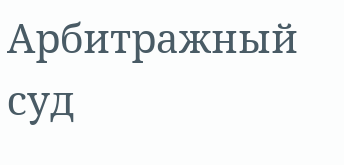Арбитражный суд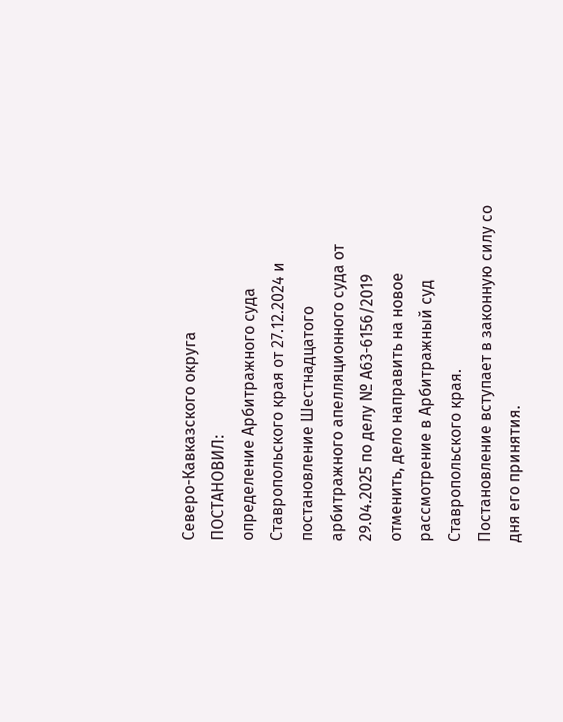Северо-Кавказского округа
ПОСТАНОВИЛ:
определение Арбитражного суда Ставропольского края от 27.12.2024 и постановление Шестнадцатого арбитражного апелляционного суда от 29.04.2025 по делу № А63-6156/2019 отменить, дело направить на новое рассмотрение в Арбитражный суд Ставропольского края.
Постановление вступает в законную силу со дня его принятия.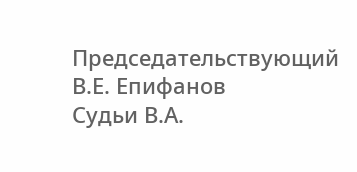Председательствующий В.Е. Епифанов
Судьи В.А.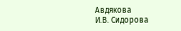Авдякова
И.В. Сидорова